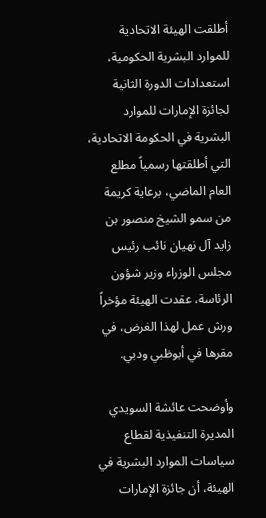أطلقت الهيئة الاتحادية للموارد البشرية الحكومية، استعدادات الدورة الثانية لجائزة الإمارات للموارد البشرية في الحكومة الاتحادية، التي أطلقتها رسمياً مطلع العام الماضي، برعاية كريمة من سمو الشيخ منصور بن زايد آل نهيان نائب رئيس مجلس الوزراء وزير شؤون الرئاسة، عقدت الهيئة مؤخراً ورش عمل لهذا الغرض، في مقرها في أبوظبي ودبي.

وأوضحت عائشة السويدي المديرة التنفيذية لقطاع سياسات الموارد البشرية في الهيئة، أن جائزة الإمارات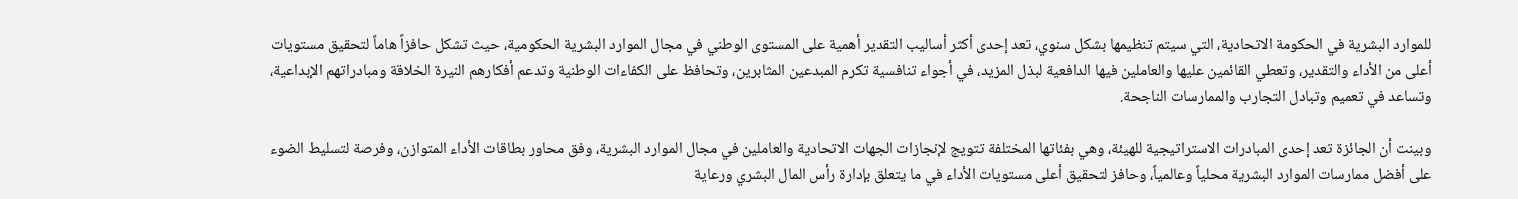للموارد البشرية في الحكومة الاتحادية، التي سيتم تنظيمها بشكل سنوي، تعد إحدى أكثر أساليب التقدير أهمية على المستوى الوطني في مجال الموارد البشرية الحكومية، حيث تشكل حافزاً هاماً لتحقيق مستويات أعلى من الأداء والتقدير، وتعطي القائمين عليها والعاملين فيها الدافعية لبذل المزيد، في أجواء تنافسية تكرم المبدعين المثابرين، وتحافظ على الكفاءات الوطنية وتدعم أفكارهم النيرة الخلاقة ومبادراتهم الإبداعية، وتساعد في تعميم وتبادل التجارب والممارسات الناجحة.

وبينت أن الجائزة تعد إحدى المبادرات الاستراتيجية للهيئة، وهي بفئاتها المختلفة تتويج لإنجازات الجهات الاتحادية والعاملين في مجال الموارد البشرية، وفق محاور بطاقات الأداء المتوازن، وفرصة لتسليط الضوء على أفضل ممارسات الموارد البشرية محلياً وعالمياً، وحافز لتحقيق أعلى مستويات الأداء في ما يتعلق بإدارة رأس المال البشري ورعاية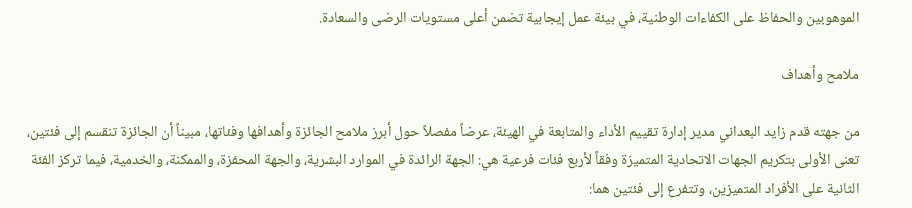الموهوبين والحفاظ على الكفاءات الوطنية، في بيئة عمل إيجابية تضمن أعلى مستويات الرضى والسعادة.

ملامح وأهداف

من جهته قدم زايد البعداني مدير إدارة تقييم الأداء والمتابعة في الهيئة، عرضاً مفصلاً حول أبرز ملامح الجائزة وأهدافها وفئاتها، مبيناً أن الجائزة تنقسم إلى فئتين، تعنى الأولى بتكريم الجهات الاتحادية المتميزة وفقاً لأربع فئات فرعية هي: الجهة الرائدة في الموارد البشرية، والجهة المحفزة، والممكنة، والخدمية، فيما تركز الفئة الثانية على الأفراد المتميزين، وتتفرع إلى فئتين هما: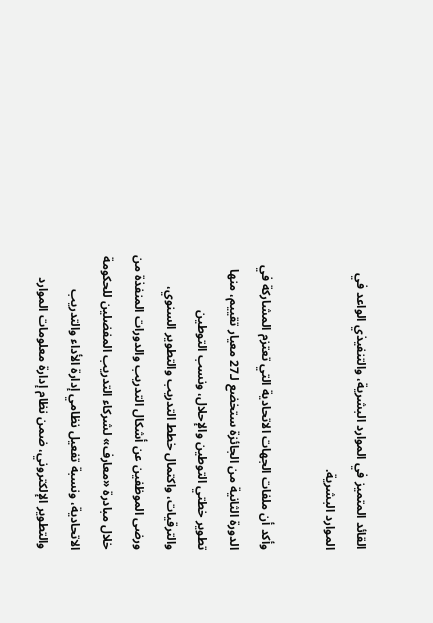القائد المتميز في الموارد البشرية، والتنفيذي الواعد في الموارد البشرية.

وأكد أن ملفات الجهات الاتحادية التي تعتزم المشاركة في الدورة الثانية من الجائزة ستخضع لـ27 معيار تقييم، منها تطوير خطتي التوطين والإحلال، ونسب التوطين والترقيات، واكتمال خطط التدريب والتطوير السنوي، ورضى الموظفين عن أشكال التدريب والدورات المنفذة من خلال مبادرة «معارف» لشركاء التدريب المفضلين للحكومة الاتحادية، ونسبة تفعيل نظامي إدارة الأداء والتدريب والتطوير الإلكتروني، ضمن نظام إدارة معلومات الموارد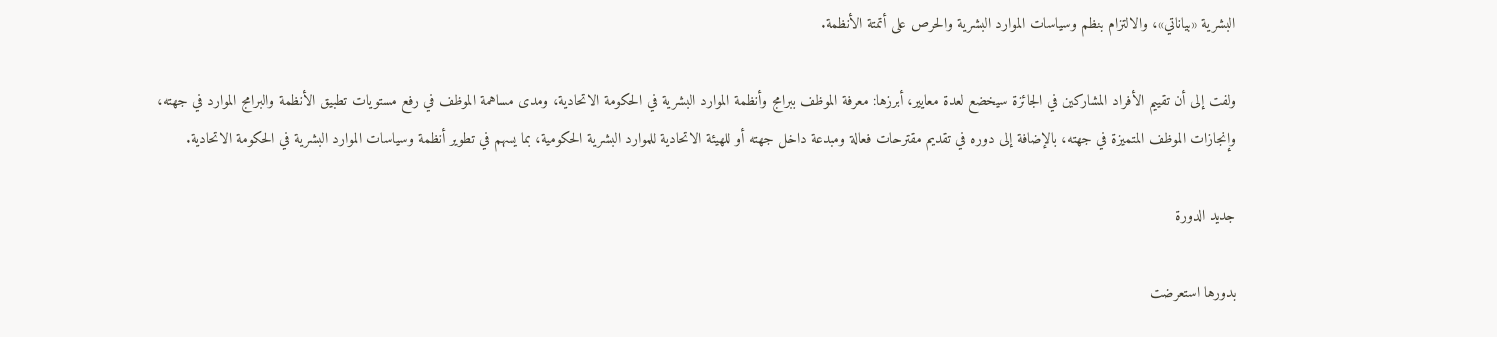البشرية «بياناتي»، والالتزام بنظم وسياسات الموارد البشرية والحرص على أتمتة الأنظمة.

ولفت إلى أن تقييم الأفراد المشاركين في الجائزة سيخضع لعدة معايير، أبرزها: معرفة الموظف ببرامج وأنظمة الموارد البشرية في الحكومة الاتحادية، ومدى مساهمة الموظف في رفع مستويات تطبيق الأنظمة والبرامج الموارد في جهته، وإنجازات الموظف المتميزة في جهته، بالإضافة إلى دوره في تقديم مقترحات فعالة ومبدعة داخل جهته أو للهيئة الاتحادية للموارد البشرية الحكومية، بما يسهم في تطوير أنظمة وسياسات الموارد البشرية في الحكومة الاتحادية.

جديد الدورة

بدورها استعرضت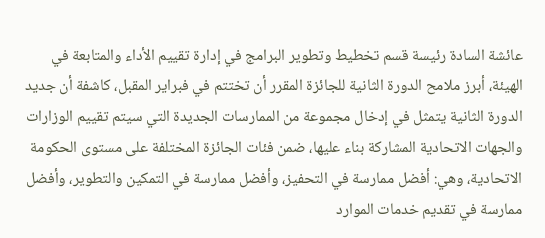عائشة السادة رئيسة قسم تخطيط وتطوير البرامج في إدارة تقييم الأداء والمتابعة في الهيئة، أبرز ملامح الدورة الثانية للجائزة المقرر أن تختتم في فبراير المقبل، كاشفة أن جديد الدورة الثانية يتمثل في إدخال مجموعة من الممارسات الجديدة التي سيتم تقييم الوزارات والجهات الاتحادية المشاركة بناء عليها، ضمن فئات الجائزة المختلفة على مستوى الحكومة الاتحادية، وهي: أفضل ممارسة في التحفيز، وأفضل ممارسة في التمكين والتطوير، وأفضل ممارسة في تقديم خدمات الموارد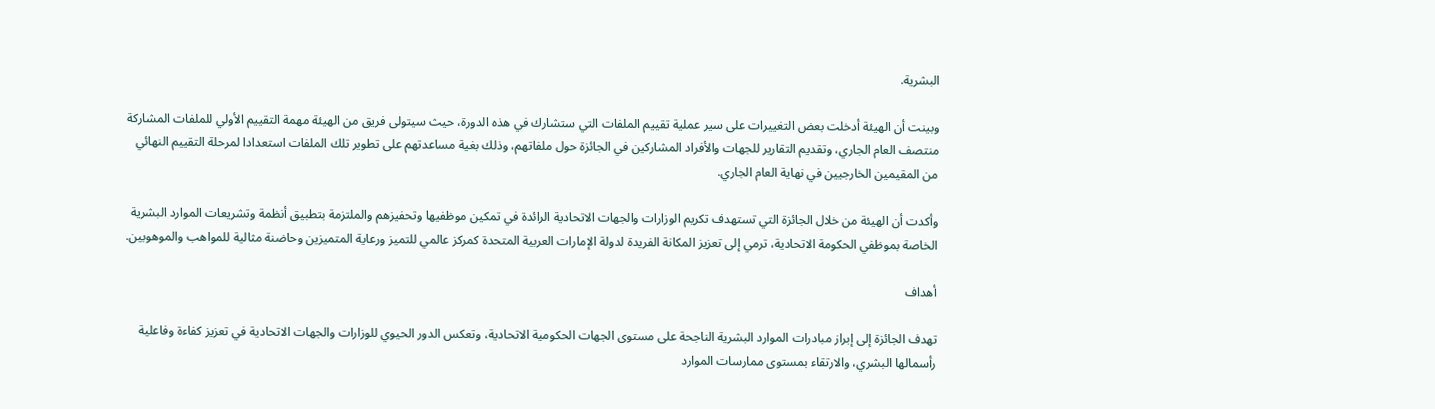البشرية.

وبينت أن الهيئة أدخلت بعض التغييرات على سير عملية تقييم الملفات التي ستشارك في هذه الدورة، حيث سيتولى فريق من الهيئة مهمة التقييم الأولي للملفات المشاركة منتصف العام الجاري، وتقديم التقارير للجهات والأفراد المشاركين في الجائزة حول ملفاتهم، وذلك بغية مساعدتهم على تطوير تلك الملفات استعدادا لمرحلة التقييم النهائي من المقيمين الخارجيين في نهاية العام الجاري.

وأكدت أن الهيئة من خلال الجائزة التي تستهدف تكريم الوزارات والجهات الاتحادية الرائدة في تمكين موظفيها وتحفيزهم والملتزمة بتطبيق أنظمة وتشريعات الموارد البشرية الخاصة بموظفي الحكومة الاتحادية، ترمي إلى تعزيز المكانة الفريدة لدولة الإمارات العربية المتحدة كمركز عالمي للتميز ورعاية المتميزين وحاضنة مثالية للمواهب والموهوبين.

أهداف

تهدف الجائزة إلى إبراز مبادرات الموارد البشرية الناجحة على مستوى الجهات الحكومية الاتحادية، وتعكس الدور الحيوي للوزارات والجهات الاتحادية في تعزيز كفاءة وفاعلية رأسمالها البشري، والارتقاء بمستوى ممارسات الموارد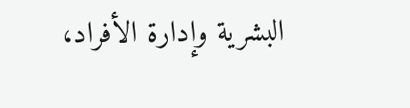البشرية وإدارة الأفراد،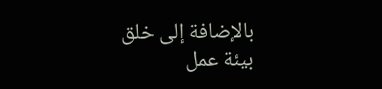بالإضافة إلى خلق بيئة عمل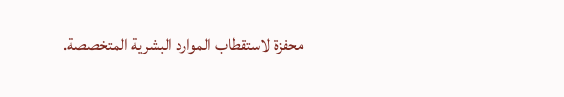محفزة لاستقطاب الموارد البشرية المتخصصة.